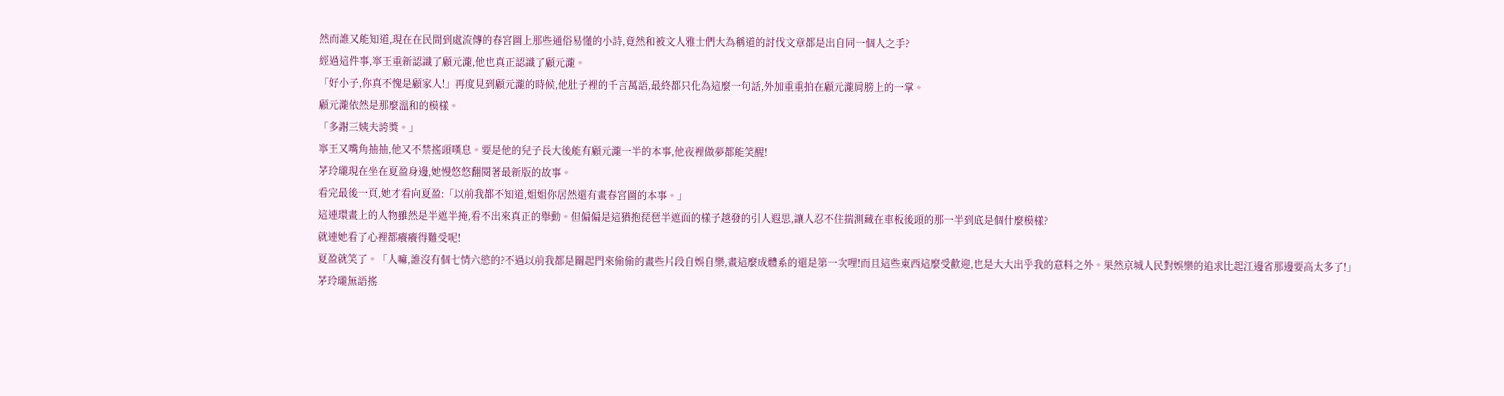然而誰又能知道,現在在民間到處流傳的春宮圖上那些通俗易懂的小詩,竟然和被文人雅士們大為稱道的討伐文章都是出自同一個人之手?
經過這件事,寧王重新認識了顧元瀧,他也真正認識了顧元瀧。
「好小子,你真不愧是顧家人!」再度見到顧元瀧的時候,他肚子裡的千言萬語,最終都只化為這麼一句話,外加重重拍在顧元瀧肩膀上的一掌。
顧元瀧依然是那麼溫和的模樣。
「多謝三姨夫誇獎。」
寧王又嘴角抽抽,他又不禁搖頭嘆息。要是他的兒子長大後能有顧元瀧一半的本事,他夜裡做夢都能笑醒!
茅玲瓏現在坐在夏盈身邊,她慢悠悠翻閱著最新版的故事。
看完最後一頁,她才看向夏盈:「以前我都不知道,姐姐你居然還有畫春宮圖的本事。」
這連環畫上的人物雖然是半遮半掩,看不出來真正的舉動。但偏偏是這猶抱琵琶半遮面的樣子越發的引人遐思,讓人忍不住揣測藏在車板後頭的那一半到底是個什麼模樣?
就連她看了心裡都癢癢得難受呢!
夏盈就笑了。「人嘛,誰沒有個七情六慾的?不過以前我都是關起門來偷偷的畫些片段自娛自樂,畫這麼成體系的還是第一次哩!而且這些東西這麼受歡迎,也是大大出乎我的意料之外。果然京城人民對娛樂的追求比起江邊省那邊要高太多了!」
茅玲瓏無語搖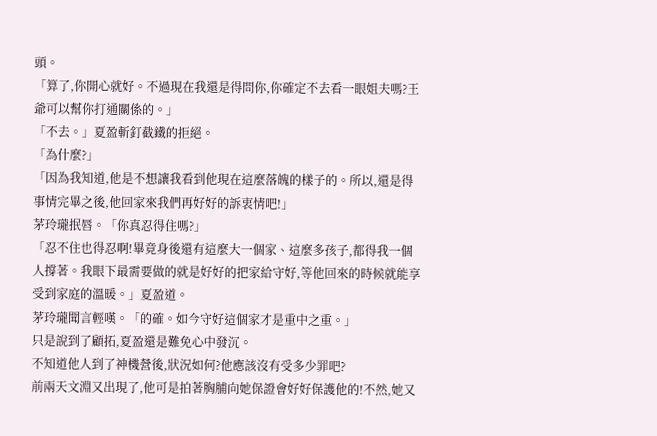頭。
「算了,你開心就好。不過現在我還是得問你,你確定不去看一眼姐夫嗎?王爺可以幫你打通關係的。」
「不去。」夏盈斬釘截鐵的拒絕。
「為什麼?」
「因為我知道,他是不想讓我看到他現在這麼落魄的樣子的。所以,還是得事情完畢之後,他回家來我們再好好的訴衷情吧!」
茅玲瓏抿唇。「你真忍得住嗎?」
「忍不住也得忍啊!畢竟身後還有這麼大一個家、這麼多孩子,都得我一個人撐著。我眼下最需要做的就是好好的把家給守好,等他回來的時候就能享受到家庭的溫暖。」夏盈道。
茅玲瓏聞言輕嘆。「的確。如今守好這個家才是重中之重。」
只是說到了顧拓,夏盈還是難免心中發沉。
不知道他人到了神機營後,狀況如何?他應該沒有受多少罪吧?
前兩天文淵又出現了,他可是拍著胸脯向她保證會好好保護他的!不然,她又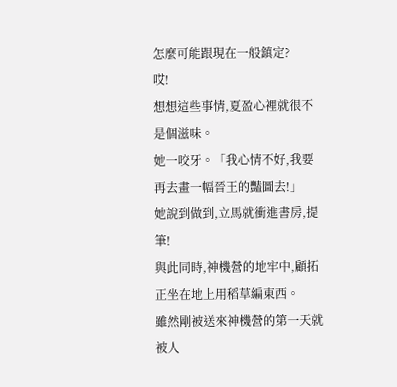怎麼可能跟現在一般鎮定?
哎!
想想這些事情,夏盈心裡就很不是個滋味。
她一咬牙。「我心情不好,我要再去畫一幅晉王的豔圖去!」
她說到做到,立馬就衝進書房,提筆!
與此同時,神機營的地牢中,顧拓正坐在地上用稻草編東西。
雖然剛被送來神機營的第一天就被人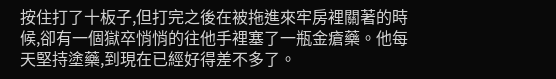按住打了十板子,但打完之後在被拖進來牢房裡關著的時候,卻有一個獄卒悄悄的往他手裡塞了一瓶金瘡藥。他每天堅持塗藥,到現在已經好得差不多了。